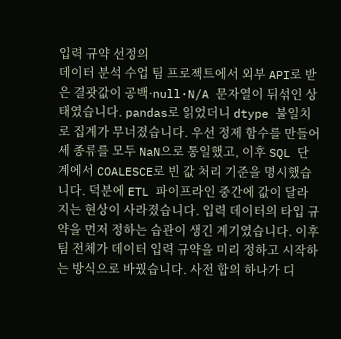입력 규약 선정의
데이터 분석 수업 팀 프로젝트에서 외부 API로 받은 결괏값이 공백·null·N/A 문자열이 뒤섞인 상태였습니다. pandas로 읽었더니 dtype 불일치로 집계가 무너졌습니다. 우선 정제 함수를 만들어 세 종류를 모두 NaN으로 통일했고, 이후 SQL 단계에서 COALESCE로 빈 값 처리 기준을 명시했습니다. 덕분에 ETL 파이프라인 중간에 값이 달라지는 현상이 사라졌습니다. 입력 데이터의 타입 규약을 먼저 정하는 습관이 생긴 계기였습니다. 이후 팀 전체가 데이터 입력 규약을 미리 정하고 시작하는 방식으로 바꿨습니다. 사전 합의 하나가 디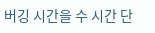버깅 시간을 수 시간 단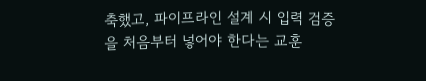축했고, 파이프라인 설계 시 입력 검증을 처음부터 넣어야 한다는 교훈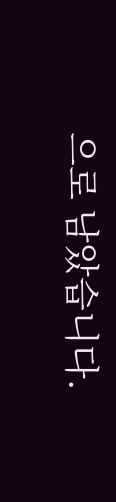으로 남았습니다.